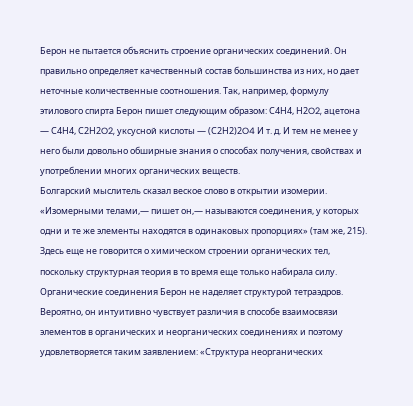Берон не пытается объяснить строение органических соединений. Он правильно определяет качественный состав большинства из них, но дает неточные количественные соотношения. Так, например, формулу этилового спирта Берон пишет следующим образом: С4Н4, Н2O2, ацетона — С4Н4, С2Н2O2, уксусной кислоты — (С2Н2)2O4 И т. д. И тем не менее у него были довольно обширные знания о способах получения, свойствах и употреблении многих органических веществ.
Болгарский мыслитель сказал веское слово в открытии изомерии. «Изомерными телами,— пишет он,— называются соединения, у которых одни и те же элементы находятся в одинаковых пропорциях» (там же, 215). Здесь еще не говорится о химическом строении органических тел, поскольку структурная теория в то время еще только набирала силу. Органические соединения Берон не наделяет структурой тетраэдров. Вероятно, он интуитивно чувствует различия в способе взаимосвязи элементов в органических и неорганических соединениях и поэтому удовлетворяется таким заявлением: «Структура неорганических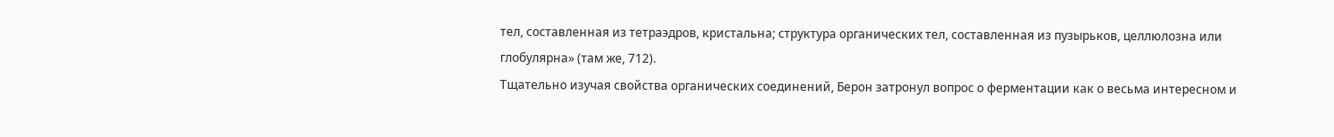тел, составленная из тетраэдров, кристальна; структура органических тел, составленная из пузырьков, целлюлозна или глобулярна» (там же, 712).
Тщательно изучая свойства органических соединений, Берон затронул вопрос о ферментации как о весьма интересном и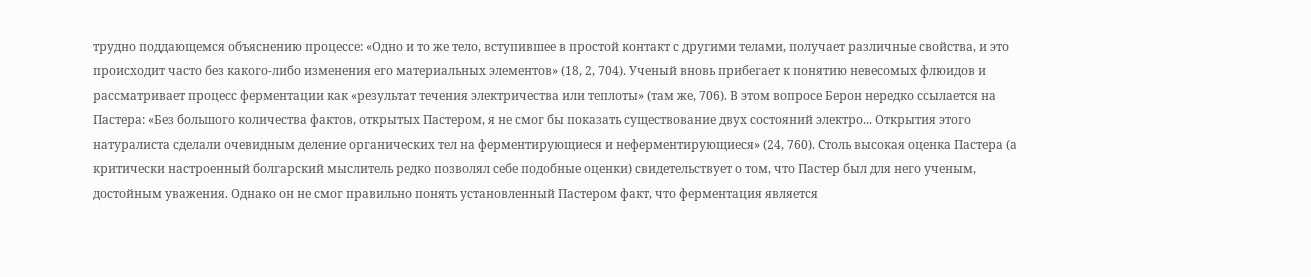трудно поддающемся объяснению процессе: «Одно и то же тело, вступившее в простой контакт с другими телами, получает различные свойства, и это происходит часто без какого-либо изменения его материальных элементов» (18, 2, 704). Ученый вновь прибегает к понятию невесомых флюидов и рассматривает процесс ферментации как «результат течения электричества или теплоты» (там же, 706). В этом вопросе Берон нередко ссылается на Пастера: «Без большого количества фактов, открытых Пастером, я не смог бы показать существование двух состояний электро... Открытия этого натуралиста сделали очевидным деление органических тел на ферментирующиеся и неферментирующиеся» (24, 760). Столь высокая оценка Пастера (а критически настроенный болгарский мыслитель редко позволял себе подобные оценки) свидетельствует о том, что Пастер был для него ученым, достойным уважения. Однако он не смог правильно понять установленный Пастером факт, что ферментация является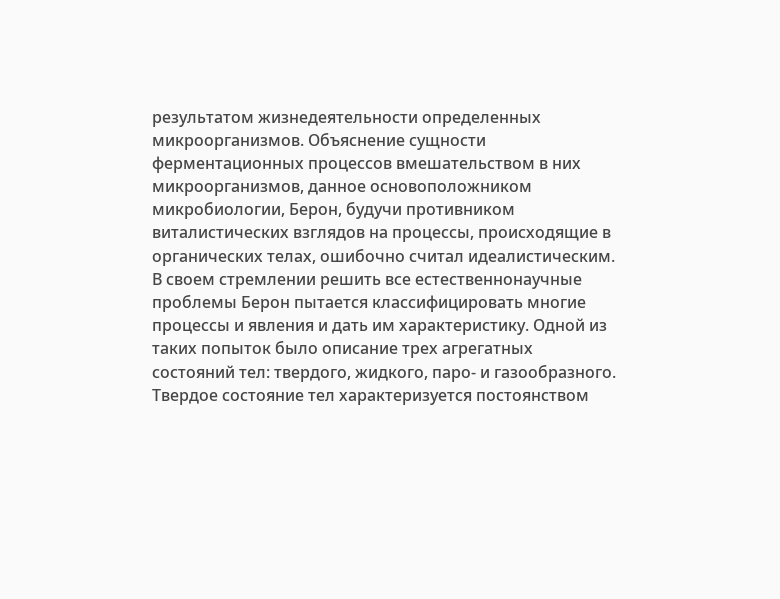результатом жизнедеятельности определенных микроорганизмов. Объяснение сущности ферментационных процессов вмешательством в них микроорганизмов, данное основоположником микробиологии, Берон, будучи противником виталистических взглядов на процессы, происходящие в органических телах, ошибочно считал идеалистическим.
В своем стремлении решить все естественнонаучные проблемы Берон пытается классифицировать многие процессы и явления и дать им характеристику. Одной из таких попыток было описание трех агрегатных состояний тел: твердого, жидкого, паро- и газообразного. Твердое состояние тел характеризуется постоянством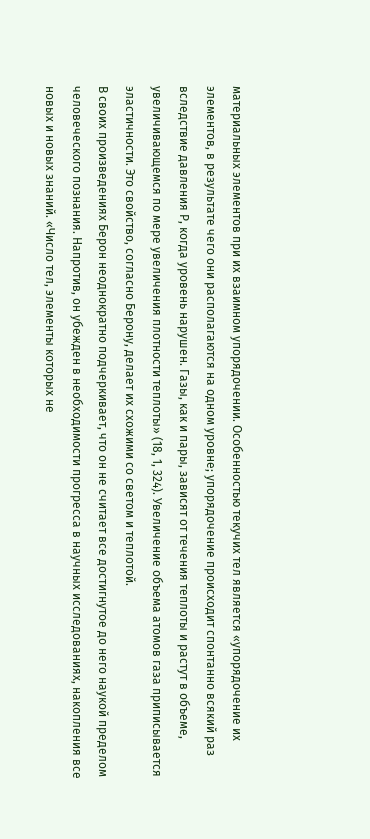материальных элементов при их взаимном упорядочении. Особенностью текучих тел является «упорядочение их элементов, в результате чего они располагаются на одном уровне; упорядочение происходит спонтанно всякий раз вследствие давления Р, когда уровень нарушен. Газы, как и пары, зависят от течения теплоты и растут в объеме, увеличивающемся по мере увеличения плотности теплоты» (18, 1, 324). Увеличение объема атомов газа приписывается эластичности. Это свойство, согласно Берону, делает их схожими со светом и теплотой.
В своих произведениях Берон неоднократно подчеркивает, что он не считает все достигнутое до него наукой пределом человеческого познания. Напротив, он убежден в необходимости прогресса в научных исследованиях, накопления все новых и новых знаний. «Число тел, элементы которых не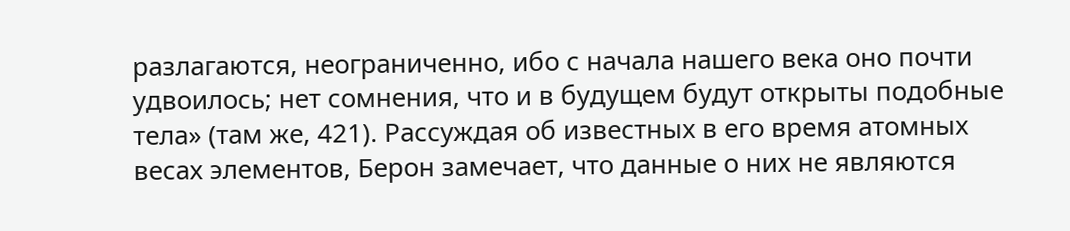разлагаются, неограниченно, ибо с начала нашего века оно почти удвоилось; нет сомнения, что и в будущем будут открыты подобные тела» (там же, 421). Рассуждая об известных в его время атомных весах элементов, Берон замечает, что данные о них не являются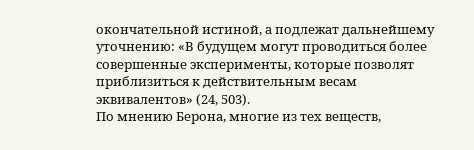окончательной истиной, а подлежат дальнейшему уточнению: «В будущем могут проводиться более совершенные эксперименты, которые позволят приблизиться к действительным весам эквивалентов» (24, 503).
По мнению Берона, многие из тех веществ,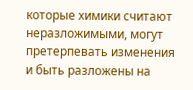которые химики считают неразложимыми, могут претерпевать изменения и быть разложены на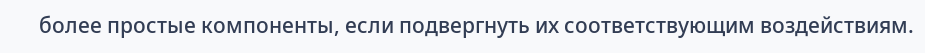более простые компоненты, если подвергнуть их соответствующим воздействиям.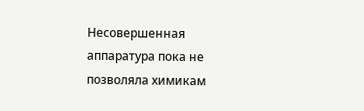Несовершенная аппаратура пока не позволяла химикам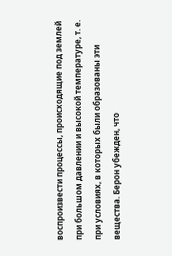воспроизвести процессы, происходящие под землей при большом давлении и высокой температуре, т. е. при условиях, в которых были образованы эти вещества. Берон убежден, что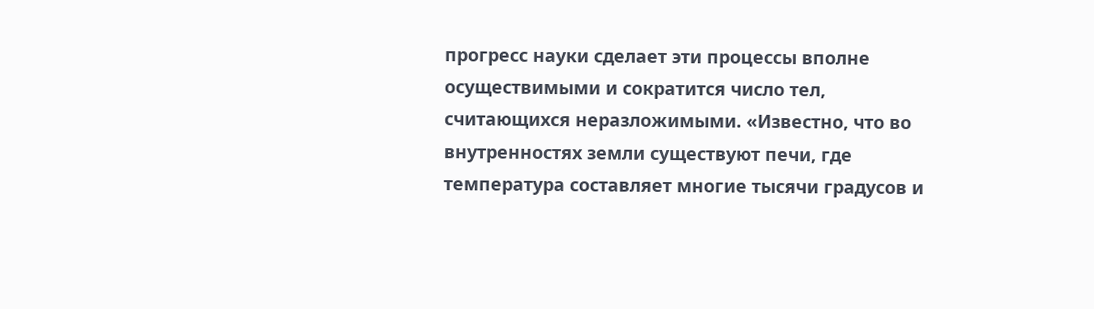прогресс науки сделает эти процессы вполне осуществимыми и сократится число тел, считающихся неразложимыми. «Известно, что во внутренностях земли существуют печи, где температура составляет многие тысячи градусов и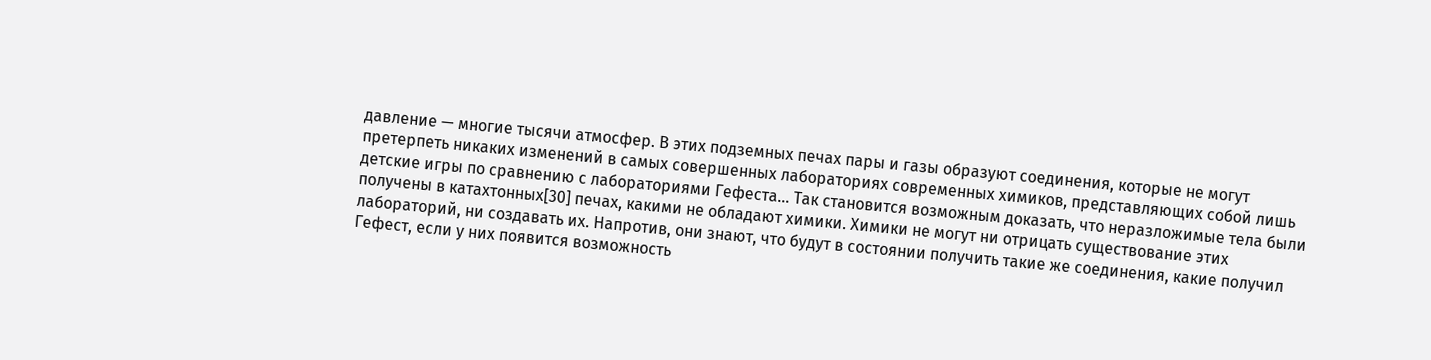давление — многие тысячи атмосфер. В этих подземных печах пары и газы образуют соединения, которые не могут претерпеть никаких изменений в самых совершенных лабораториях современных химиков, представляющих собой лишь детские игры по сравнению с лабораториями Гефеста... Так становится возможным доказать, что неразложимые тела были получены в катахтонных[30] печах, какими не обладают химики. Химики не могут ни отрицать существование этих лабораторий, ни создавать их. Напротив, они знают, что будут в состоянии получить такие же соединения, какие получил Гефест, если у них появится возможность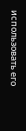использовать его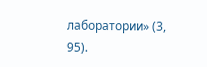лаборатории» (3, 95).